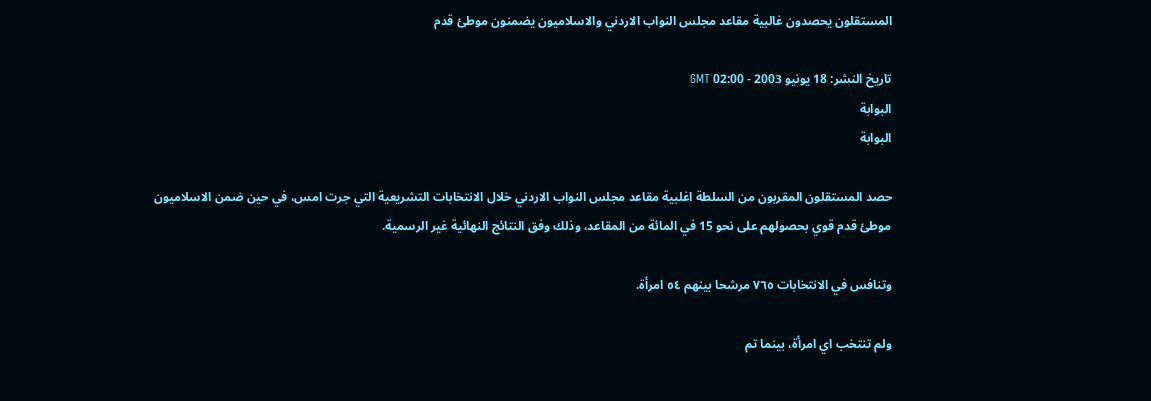المستقلون يحصدون غالبية مقاعد مجلس النواب الاردني والاسلاميون يضمنون موطئ قدم

تاريخ النشر: 18 يونيو 2003 - 02:00 GMT
البوابة
البوابة

حصد المستقلون المقربون من السلطة اغلبية مقاعد مجلس النواب الاردني خلال الانتخابات التشريعية التي جرت امس، في حين ضمن الاسلاميون موطئ قدم قوي بحصولهم على نحو 15 في المائة من المقاعد، وذلك وفق النتائج النهائية غير الرسمية.

وتنافس في الانتخابات ٧٦٥ مرشحا بينهم ٥٤ امرأة.

ولم تنتخب اي امرأة، بينما تم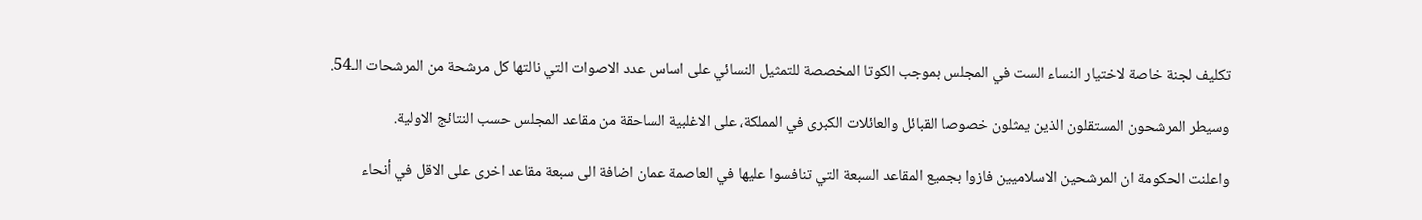تكليف لجنة خاصة لاختيار النساء الست في المجلس بموجب الكوتا المخصصة للتمثيل النسائي على اساس عدد الاصوات التي نالتها كل مرشحة من المرشحات الـ54.

وسيطر المرشحون المستقلون الذين يمثلون خصوصا القبائل والعائلات الكبرى في المملكة، على الاغلبية الساحقة من مقاعد المجلس حسب النتائج الاولية.

واعلنت الحكومة ان المرشحين الاسلاميين فازوا بجميع المقاعد السبعة التي تنافسوا عليها في العاصمة عمان اضافة الى سبعة مقاعد اخرى على الاقل في أنحاء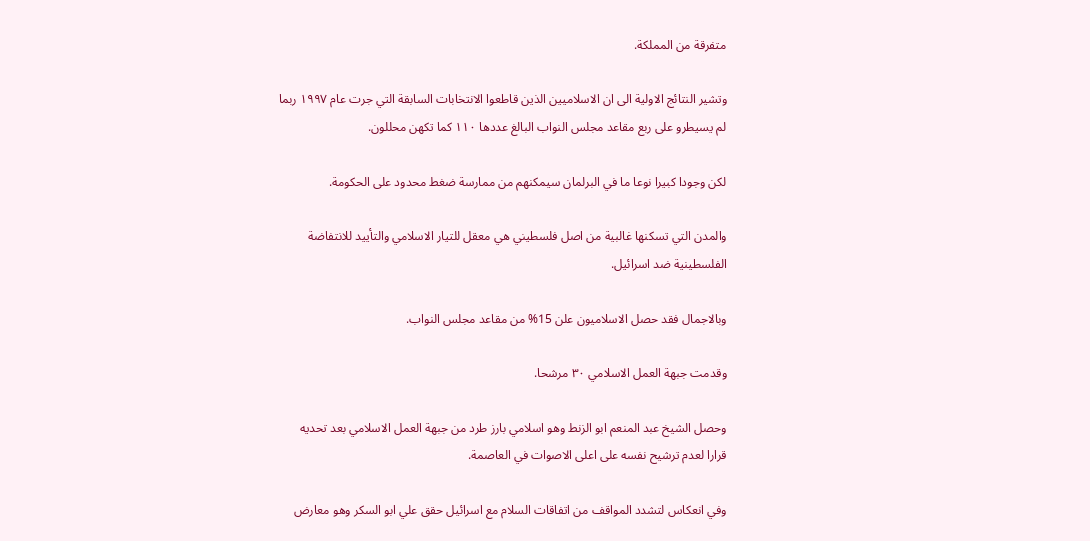متفرقة من المملكة.

وتشير النتائج الاولية الى ان الاسلاميين الذين قاطعوا الانتخابات السابقة التي جرت عام ١٩٩٧ ربما لم يسيطرو على ربع مقاعد مجلس النواب البالغ عددها ١١٠ كما تكهن محللون.

لكن وجودا كبيرا نوعا ما في البرلمان سيمكنهم من ممارسة ضغط محدود على الحكومة.

والمدن التي تسكنها غالبية من اصل فلسطيني هي معقل للتيار الاسلامي والتأييد للانتفاضة الفلسطينية ضد اسرائيل.

وبالاجمال فقد حصل الاسلاميون علن 15% من مقاعد مجلس النواب.

وقدمت جبهة العمل الاسلامي ٣٠ مرشحا.

وحصل الشيخ عبد المنعم ابو الزنط وهو اسلامي بارز طرد من جبهة العمل الاسلامي بعد تحديه قرارا لعدم ترشيح نفسه على اعلى الاصوات في العاصمة.

وفي انعكاس لتشدد المواقف من اتفاقات السلام مع اسرائيل حقق علي ابو السكر وهو معارض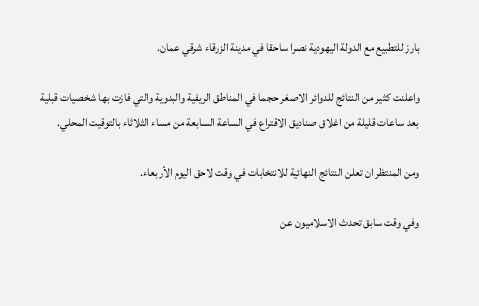بارز للتطبيع مع الدولة اليهودية نصرا ساحقا في مدينة الزرقاء شرقي عمان.

واعلنت كثير من النتائج للدوائر الاصغر حجما في المناطق الريفية والبدوية والتي فازت بها شخصيات قبلية بعد ساعات قليلة من اغلاق صناديق الاقتراع في الساعة السابعة من مساء الثلاثاء بالتوقيت المحلي.

ومن المنتظر ان تعلن النتائج النهائية للانتخابات في وقت لاحق اليوم الأربعاء.

وفي وقت سابق تحدث الاسلاميون عن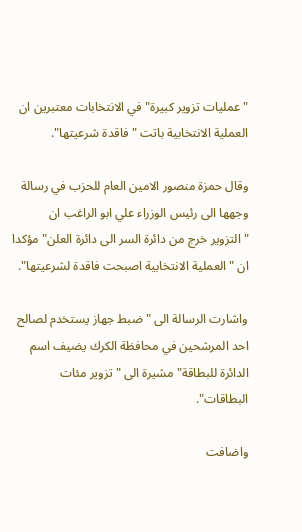"عمليات تزوير كبيرة" في الانتخابات معتبرين ان العملية الانتخابية باتت "فاقدة شرعيتها".

وقال حمزة منصور الامين العام للحزب في رسالة وجهها الى رئيس الوزراء علي ابو الراغب ان "التزوير خرج من دائرة السر الى دائرة العلن" مؤكدا ان "العملية الانتخابية اصبحت فاقدة لشرعيتها".

واشارت الرسالة الى "ضبط جهاز يستخدم لصالح احد المرشحين في محافظة الكرك يضيف اسم الدائرة للبطاقة" مشيرة الى "تزوير مئات البطاقات".

واضافت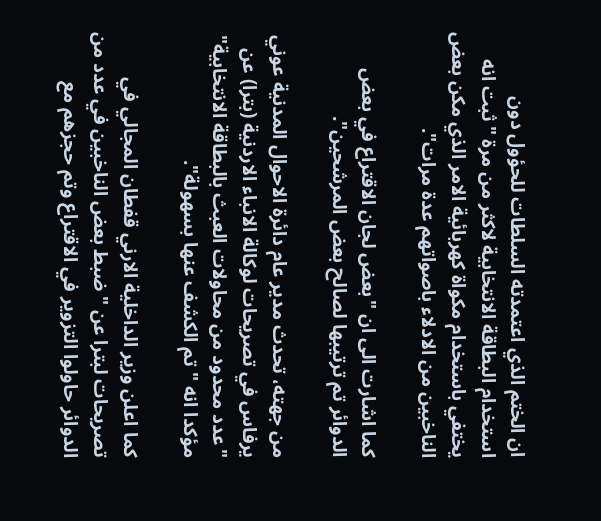ان الختم الذي اعتمدته السلطات للحؤول دون استخدام البطاقة الانتخابية لاكثر من مرة "ثبت انه يختفي باستخدام مكواة كهربائية الامر الذي مكن بعض الناخبين من الادلاء باصواتهم عدة مرات".

كما اشارت الى ان "بعض لجان الاقتراع في بعض الدوائر تم ترتيبها لصالح بعض المرشحين".

من جهته، تحدث مدير عام دائرة الاحوال المدنية عوني يرفاس في تصريحات لوكالة الانباء الاردنية (بترا) عن "عدد محدود من محاولات العبث بالبطاقة الانتخابية" مؤكدا انه "تم الكشف عنها بسهولة".

كما اعلن وزير الداخلية الارني قفطان المجالي في تصريحات لبترا عن "ضبط بعض الناخبين في عدد من الدوائر حاولوا التزوير في الاقتراع وتم حجزهم مع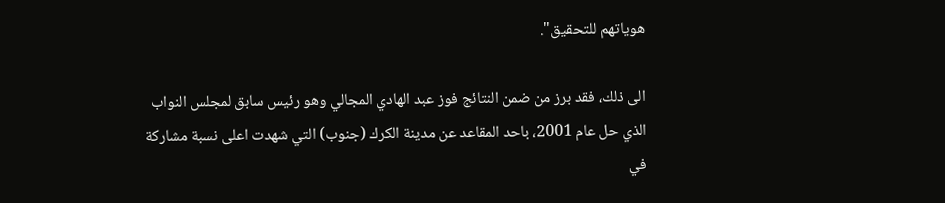هوياتهم للتحقيق".

الى ذلك، فقد برز من ضمن النتائج فوز عبد الهادي المجالي وهو رئيس سابق لمجلس النواب الذي حل عام 2001، باحد المقاعد عن مدينة الكرك (جنوب) التي شهدت اعلى نسبة مشاركة في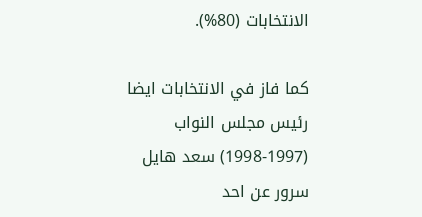الانتخابات (80%).

كما فاز في الانتخابات ايضا رئيس مجلس النواب (1997-1998) سعد هايل سرور عن احد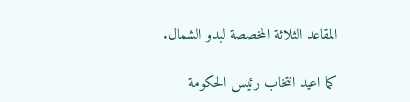المقاعد الثلاثة المخصصة لبدو الشمال.

كما اعيد انتخاب رئيس الحكومة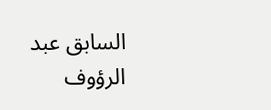السابق عبد الرؤوف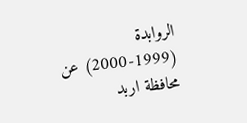الروابدة (1999-2000) عن محافظة اربد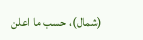(شمال)، حسب ما اعلن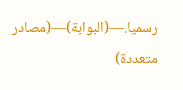رسميا.—(البوابة)—(مصادر متعددة)